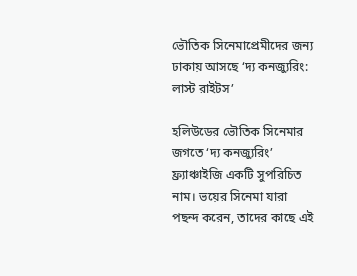ভৌতিক সিনেমাপ্রেমীদের জন্য ঢাকায় আসছে ‘দ্য কনজ্যুরিং: লাস্ট রাইটস’

হলিউডের ভৌতিক সিনেমার জগতে ‘দ্য কনজ্যুরিং’ ফ্র্যাঞ্চাইজি একটি সুপরিচিত নাম। ভয়ের সিনেমা যারা পছন্দ করেন, তাদের কাছে এই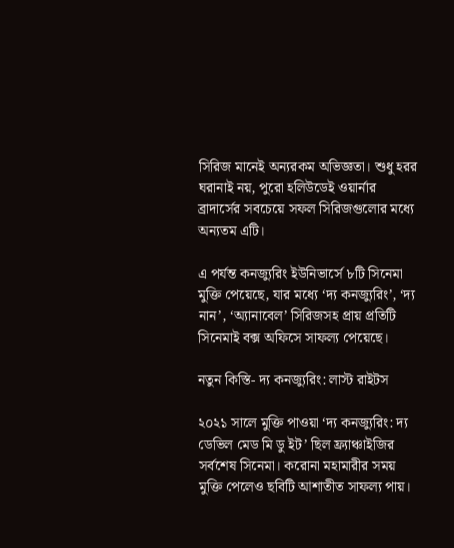সিরিজ মানেই অন্যরকম অভিজ্ঞতা। শুধু হরর ঘরানাই নয়, পুরো হলিউডেই ওয়ার্নার ব্রাদার্সের সবচেয়ে সফল সিরিজগুলোর মধ্যে অন্যতম এটি।

এ পর্যন্ত কনজ্যুরিং ইউনিভার্সে ৮টি সিনেমা মুক্তি পেয়েছে, যার মধ্যে ‘দ্য কনজ্যুরিং’, ‘দ্য নান’, ‘অ্যানাবেল’ সিরিজসহ প্রায় প্রতিটি সিনেমাই বক্স অফিসে সাফল্য পেয়েছে।

নতুন কিস্তি- দ্য কনজ্যুরিং: লাস্ট রাইটস

২০২১ সালে মুক্তি পাওয়া ‘দ্য কনজ্যুরিং: দ্য ডেভিল মেড মি ডু ইট’ ছিল ফ্র্যাঞ্চাইজির সর্বশেষ সিনেমা। করোনা মহামারীর সময় মুক্তি পেলেও ছবিটি আশাতীত সাফল্য পায়।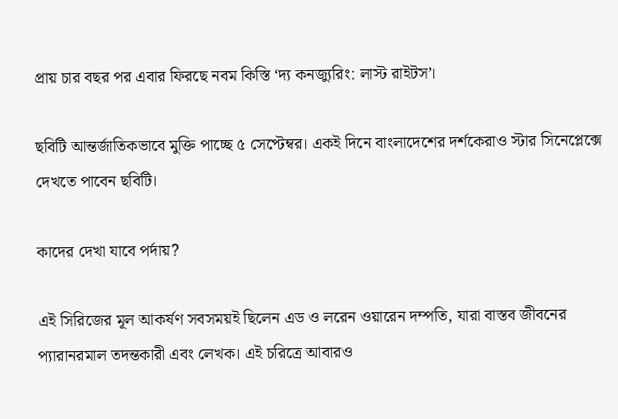প্রায় চার বছর পর এবার ফিরছে নবম কিস্তি ‘দ্য কনজ্যুরিং: লাস্ট রাইটস’।

ছবিটি আন্তর্জাতিকভাবে মুক্তি পাচ্ছে ৫ সেপ্টেম্বর। একই দিনে বাংলাদেশের দর্শকেরাও স্টার সিনেপ্লেক্সে দেখতে পাবেন ছবিটি।

কাদের দেখা যাবে পর্দায়?

এই সিরিজের মূল আকর্ষণ সবসময়ই ছিলেন এড ও লরেন ওয়ারেন দম্পতি, যারা বাস্তব জীবনের প্যারানরমাল তদন্তকারী এবং লেখক। এই চরিত্রে আবারও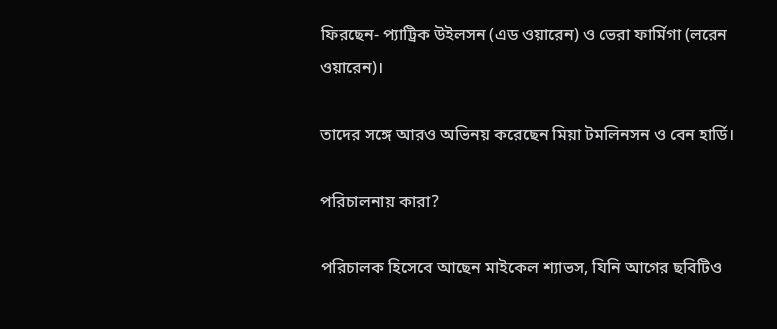ফিরছেন- প্যাট্রিক উইলসন (এড ওয়ারেন) ও ভেরা ফার্মিগা (লরেন ওয়ারেন)।

তাদের সঙ্গে আরও অভিনয় করেছেন মিয়া টমলিনসন ও বেন হার্ডি।

পরিচালনায় কারা?

পরিচালক হিসেবে আছেন মাইকেল শ্যাভস, যিনি আগের ছবিটিও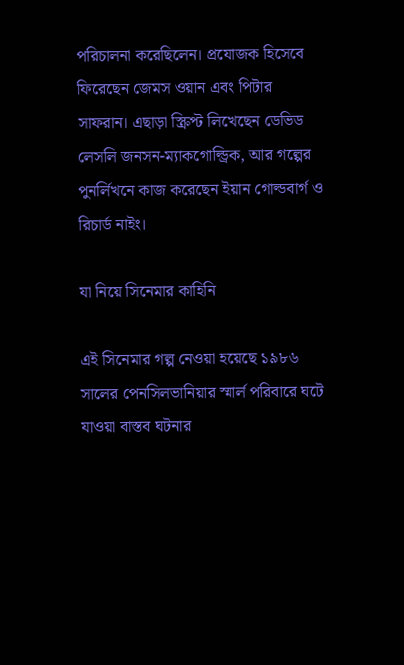পরিচালনা করেছিলেন। প্রযোজক হিসেবে ফিরেছেন জেমস ওয়ান এবং পিটার সাফরান। এছাড়া স্ক্রিপ্ট লিখেছেন ডেভিড লেসলি জনসন-ম্যাকগোল্ড্রিক, আর গল্পের পুনর্লিখনে কাজ করেছেন ইয়ান গোল্ডবার্গ ও রিচার্ড নাইং।

যা নিয়ে সিনেমার কাহিনি

এই সিনেমার গল্প নেওয়া হয়েছে ১৯৮৬ সালের পেনসিলভানিয়ার স্মার্ল পরিবারে ঘটে যাওয়া বাস্তব ঘটনার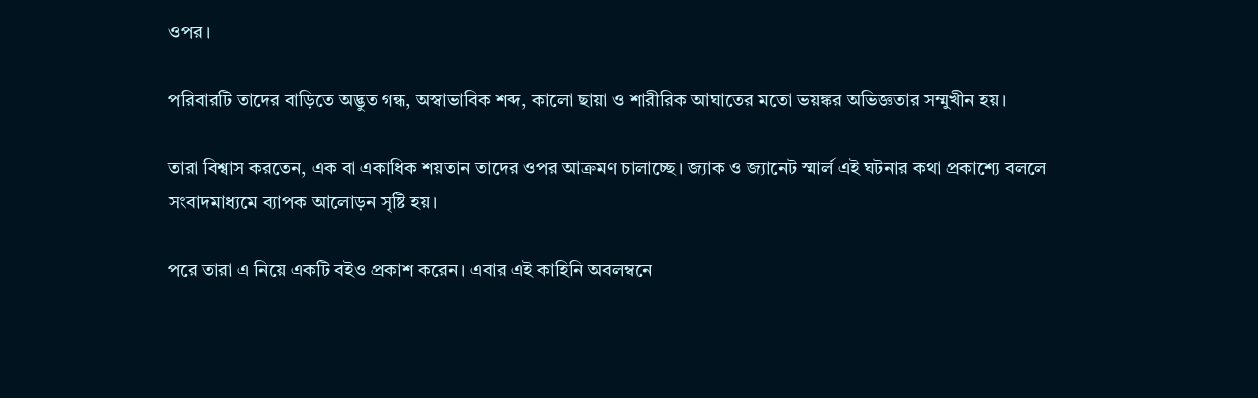ওপর।

পরিবারটি তাদের বাড়িতে অদ্ভুত গন্ধ, অস্বাভাবিক শব্দ, কালো ছায়া ও শারীরিক আঘাতের মতো ভয়ঙ্কর অভিজ্ঞতার সম্মুখীন হয়।

তারা বিশ্বাস করতেন, এক বা একাধিক শয়তান তাদের ওপর আক্রমণ চালাচ্ছে। জ্যাক ও জ্যানেট স্মার্ল এই ঘটনার কথা প্রকাশ্যে বললে সংবাদমাধ্যমে ব্যাপক আলোড়ন সৃষ্টি হয়।

পরে তারা এ নিয়ে একটি বইও প্রকাশ করেন। এবার এই কাহিনি অবলম্বনে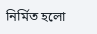নির্মিত হলো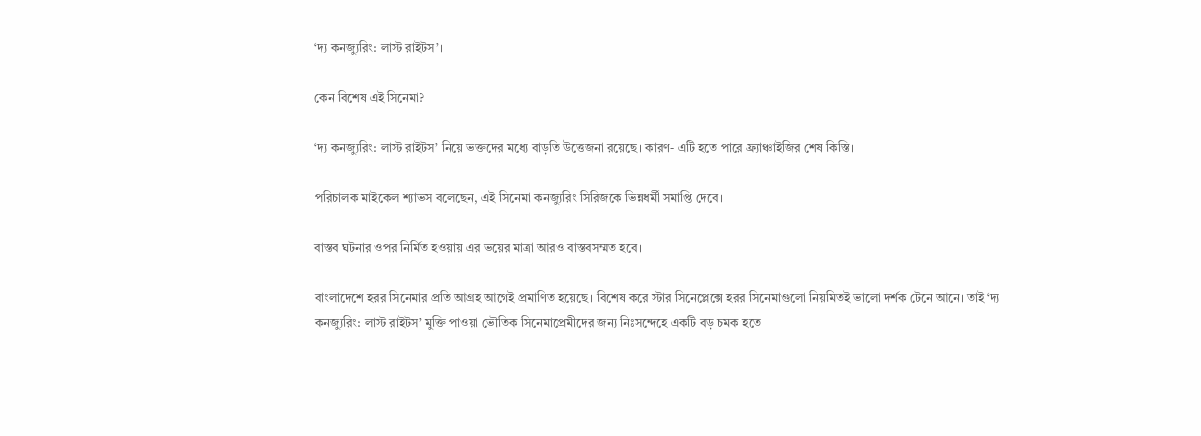‘দ্য কনজ্যুরিং: লাস্ট রাইটস’।

কেন বিশেষ এই সিনেমা?

‘দ্য কনজ্যুরিং: লাস্ট রাইটস’ নিয়ে ভক্তদের মধ্যে বাড়তি উত্তেজনা রয়েছে। কারণ- এটি হতে পারে ফ্র্যাঞ্চাইজির শেষ কিস্তি।

পরিচালক মাইকেল শ্যাভস বলেছেন, এই সিনেমা কনজ্যুরিং সিরিজকে ভিন্নধর্মী সমাপ্তি দেবে।

বাস্তব ঘটনার ওপর নির্মিত হওয়ায় এর ভয়ের মাত্রা আরও বাস্তবসম্মত হবে।

বাংলাদেশে হরর সিনেমার প্রতি আগ্রহ আগেই প্রমাণিত হয়েছে। বিশেষ করে স্টার সিনেপ্লেক্সে হরর সিনেমাগুলো নিয়মিতই ভালো দর্শক টেনে আনে। তাই ‘দ্য কনজ্যুরিং: লাস্ট রাইটস’ মুক্তি পাওয়া ভৌতিক সিনেমাপ্রেমীদের জন্য নিঃসন্দেহে একটি বড় চমক হতে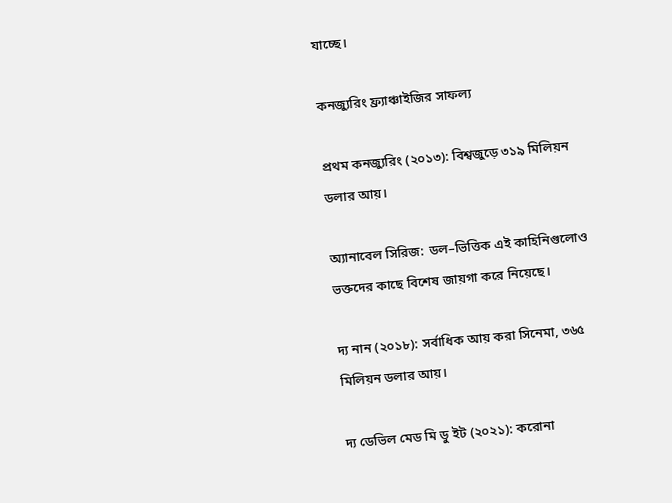যাচ্ছে।

কনজ্যুরিং ফ্র্যাঞ্চাইজির সাফল্য

প্রথম কনজ্যুরিং (২০১৩): বিশ্বজুড়ে ৩১৯ মিলিয়ন ডলার আয়।

অ্যানাবেল সিরিজ: ডল–ভিত্তিক এই কাহিনিগুলোও ভক্তদের কাছে বিশেষ জায়গা করে নিয়েছে।

দ্য নান (২০১৮): সর্বাধিক আয় করা সিনেমা, ৩৬৫ মিলিয়ন ডলার আয়।

দ্য ডেভিল মেড মি ডু ইট (২০২১): করোনা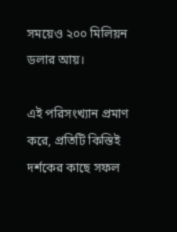সময়েও ২০০ মিলিয়ন ডলার আয়।

এই পরিসংখ্যান প্রমাণ করে, প্রতিটি কিস্তিই দর্শকের কাছে সফল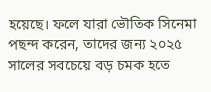হয়েছে। ফলে যারা ভৌতিক সিনেমা পছন্দ করেন, তাদের জন্য ২০২৫ সালের সবচেয়ে বড় চমক হতে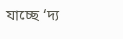যাচ্ছে ‘দ্য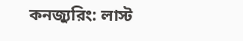কনজ্যুরিং: লাস্ট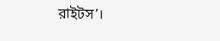রাইটস’।